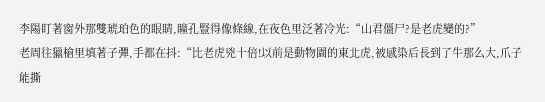李陽盯著窗外那雙琥珀色的眼睛,瞳孔豎得像條線,在夜色里泛著冷光:“山君僵尸?是老虎變的?”
老周往獵槍里填著子彈,手都在抖:“比老虎兇十倍!以前是動物園的東北虎,被感染后長到了牛那么大,爪子能撕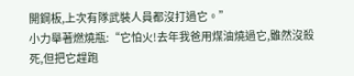開鋼板,上次有隊武裝人員都沒打過它。”
小力舉著燃燒瓶:“它怕火!去年我爸用煤油燒過它,雖然沒殺死,但把它趕跑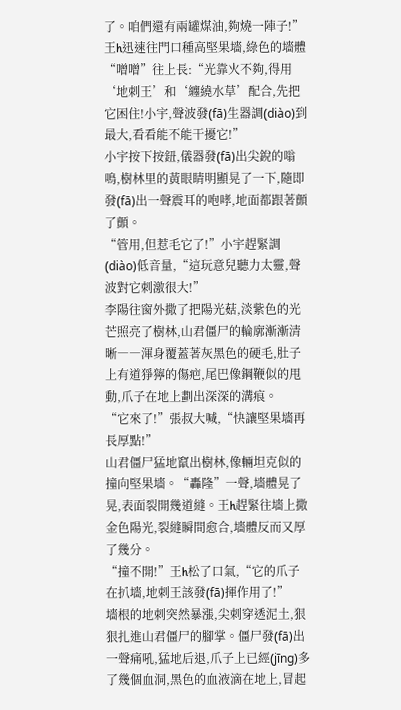了。咱們還有兩罐煤油,夠燒一陣子!”
王h迅速往門口種高堅果墻,綠色的墻體“噌噌”往上長:“光靠火不夠,得用‘地刺王’和‘纏繞水草’配合,先把它困住!小宇,聲波發(fā)生器調(diào)到最大,看看能不能干擾它!”
小宇按下按鈕,儀器發(fā)出尖銳的嗡鳴,樹林里的黃眼睛明顯晃了一下,隨即發(fā)出一聲震耳的咆哮,地面都跟著顫了顫。
“管用,但惹毛它了!”小宇趕緊調(diào)低音量,“這玩意兒聽力太靈,聲波對它刺激很大!”
李陽往窗外撒了把陽光菇,淡紫色的光芒照亮了樹林,山君僵尸的輪廓漸漸清晰――渾身覆蓋著灰黑色的硬毛,肚子上有道猙獰的傷疤,尾巴像鋼鞭似的甩動,爪子在地上劃出深深的溝痕。
“它來了!”張叔大喊,“快讓堅果墻再長厚點!”
山君僵尸猛地竄出樹林,像輛坦克似的撞向堅果墻。“轟隆”一聲,墻體晃了晃,表面裂開幾道縫。王h趕緊往墻上撒金色陽光,裂縫瞬間愈合,墻體反而又厚了幾分。
“撞不開!”王h松了口氣,“它的爪子在扒墻,地刺王該發(fā)揮作用了!”
墻根的地刺突然暴漲,尖刺穿透泥土,狠狠扎進山君僵尸的腳掌。僵尸發(fā)出一聲痛吼,猛地后退,爪子上已經(jīng)多了幾個血洞,黑色的血液滴在地上,冒起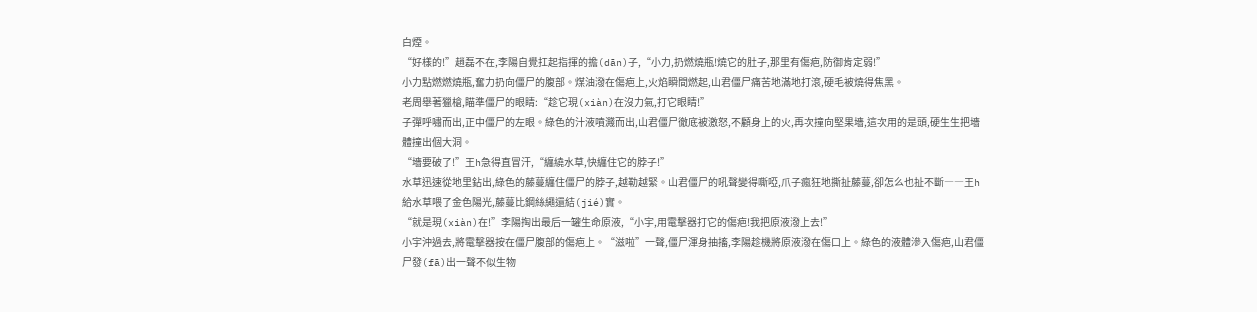白煙。
“好樣的!”趙磊不在,李陽自覺扛起指揮的擔(dān)子,“小力,扔燃燒瓶!燒它的肚子,那里有傷疤,防御肯定弱!”
小力點燃燃燒瓶,奮力扔向僵尸的腹部。煤油潑在傷疤上,火焰瞬間燃起,山君僵尸痛苦地滿地打滾,硬毛被燒得焦黑。
老周舉著獵槍,瞄準僵尸的眼睛:“趁它現(xiàn)在沒力氣,打它眼睛!”
子彈呼嘯而出,正中僵尸的左眼。綠色的汁液噴濺而出,山君僵尸徹底被激怒,不顧身上的火,再次撞向堅果墻,這次用的是頭,硬生生把墻體撞出個大洞。
“墻要破了!”王h急得直冒汗,“纏繞水草,快纏住它的脖子!”
水草迅速從地里鉆出,綠色的藤蔓纏住僵尸的脖子,越勒越緊。山君僵尸的吼聲變得嘶啞,爪子瘋狂地撕扯藤蔓,卻怎么也扯不斷――王h給水草喂了金色陽光,藤蔓比鋼絲繩還結(jié)實。
“就是現(xiàn)在!”李陽掏出最后一罐生命原液,“小宇,用電擊器打它的傷疤!我把原液潑上去!”
小宇沖過去,將電擊器按在僵尸腹部的傷疤上。“滋啦”一聲,僵尸渾身抽搐,李陽趁機將原液潑在傷口上。綠色的液體滲入傷疤,山君僵尸發(fā)出一聲不似生物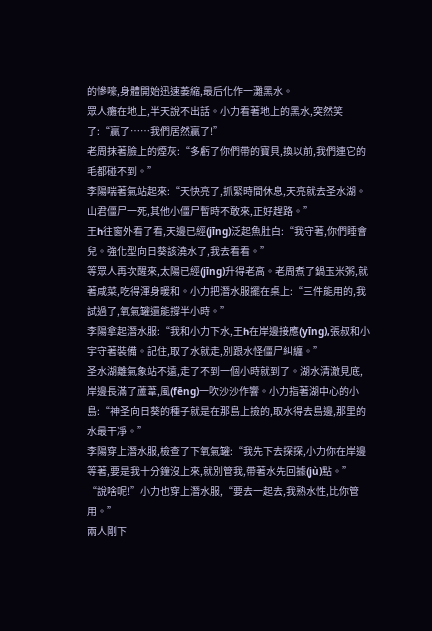的慘嚎,身體開始迅速萎縮,最后化作一灘黑水。
眾人癱在地上,半天說不出話。小力看著地上的黑水,突然笑了:“贏了……我們居然贏了!”
老周抹著臉上的煙灰:“多虧了你們帶的寶貝,換以前,我們連它的毛都碰不到。”
李陽喘著氣站起來:“天快亮了,抓緊時間休息,天亮就去圣水湖。山君僵尸一死,其他小僵尸暫時不敢來,正好趕路。”
王h往窗外看了看,天邊已經(jīng)泛起魚肚白:“我守著,你們睡會兒。強化型向日葵該澆水了,我去看看。”
等眾人再次醒來,太陽已經(jīng)升得老高。老周煮了鍋玉米粥,就著咸菜,吃得渾身暖和。小力把潛水服擺在桌上:“三件能用的,我試過了,氧氣罐還能撐半小時。”
李陽拿起潛水服:“我和小力下水,王h在岸邊接應(yīng),張叔和小宇守著裝備。記住,取了水就走,別跟水怪僵尸糾纏。”
圣水湖離氣象站不遠,走了不到一個小時就到了。湖水清澈見底,岸邊長滿了蘆葦,風(fēng)一吹沙沙作響。小力指著湖中心的小島:“神圣向日葵的種子就是在那島上撿的,取水得去島邊,那里的水最干凈。”
李陽穿上潛水服,檢查了下氧氣罐:“我先下去探探,小力你在岸邊等著,要是我十分鐘沒上來,就別管我,帶著水先回據(jù)點。”
“說啥呢!”小力也穿上潛水服,“要去一起去,我熟水性,比你管用。”
兩人剛下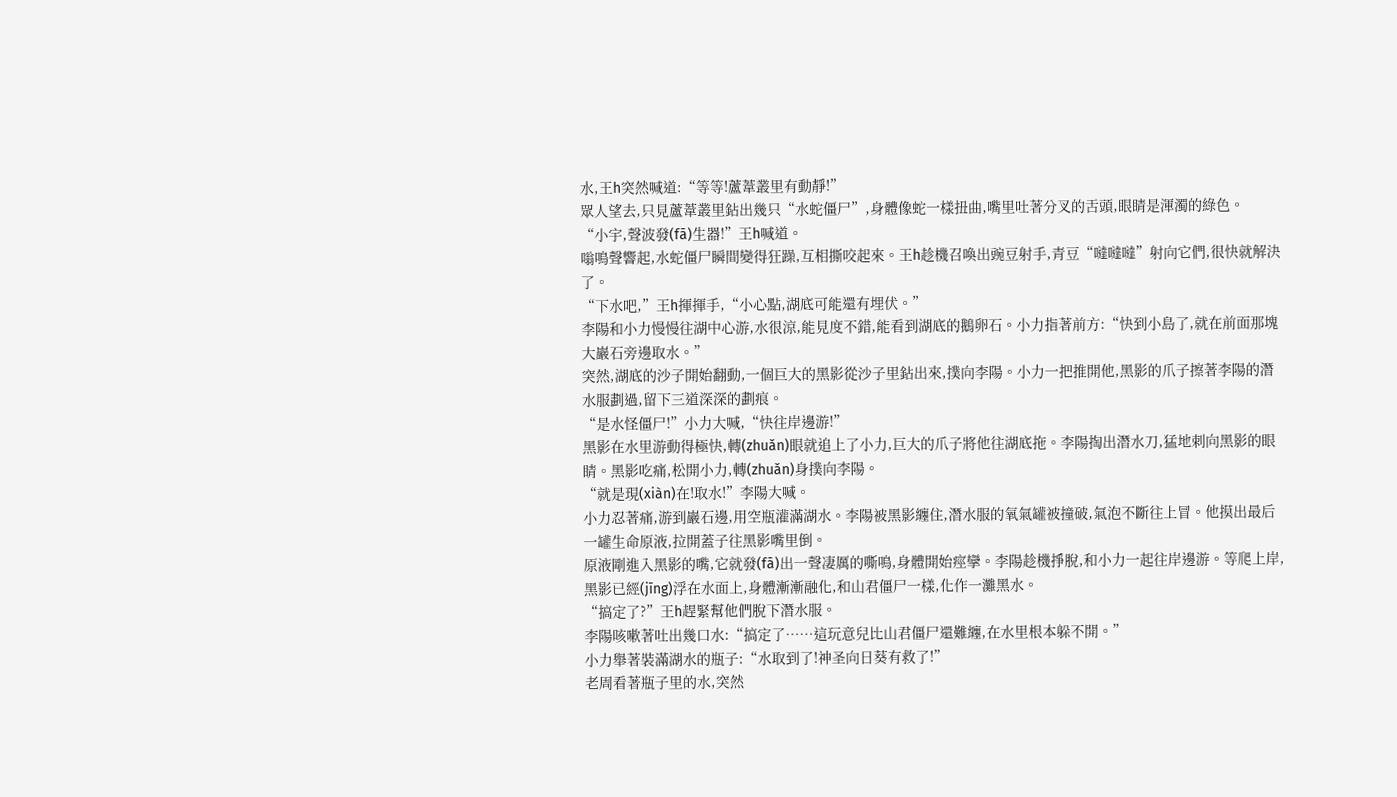水,王h突然喊道:“等等!蘆葦叢里有動靜!”
眾人望去,只見蘆葦叢里鉆出幾只“水蛇僵尸”,身體像蛇一樣扭曲,嘴里吐著分叉的舌頭,眼睛是渾濁的綠色。
“小宇,聲波發(fā)生器!”王h喊道。
嗡鳴聲響起,水蛇僵尸瞬間變得狂躁,互相撕咬起來。王h趁機召喚出豌豆射手,青豆“噠噠噠”射向它們,很快就解決了。
“下水吧,”王h揮揮手,“小心點,湖底可能還有埋伏。”
李陽和小力慢慢往湖中心游,水很涼,能見度不錯,能看到湖底的鵝卵石。小力指著前方:“快到小島了,就在前面那塊大巖石旁邊取水。”
突然,湖底的沙子開始翻動,一個巨大的黑影從沙子里鉆出來,撲向李陽。小力一把推開他,黑影的爪子擦著李陽的潛水服劃過,留下三道深深的劃痕。
“是水怪僵尸!”小力大喊,“快往岸邊游!”
黑影在水里游動得極快,轉(zhuǎn)眼就追上了小力,巨大的爪子將他往湖底拖。李陽掏出潛水刀,猛地刺向黑影的眼睛。黑影吃痛,松開小力,轉(zhuǎn)身撲向李陽。
“就是現(xiàn)在!取水!”李陽大喊。
小力忍著痛,游到巖石邊,用空瓶灌滿湖水。李陽被黑影纏住,潛水服的氧氣罐被撞破,氣泡不斷往上冒。他摸出最后一罐生命原液,拉開蓋子往黑影嘴里倒。
原液剛進入黑影的嘴,它就發(fā)出一聲凄厲的嘶鳴,身體開始痙攣。李陽趁機掙脫,和小力一起往岸邊游。等爬上岸,黑影已經(jīng)浮在水面上,身體漸漸融化,和山君僵尸一樣,化作一灘黑水。
“搞定了?”王h趕緊幫他們脫下潛水服。
李陽咳嗽著吐出幾口水:“搞定了……這玩意兒比山君僵尸還難纏,在水里根本躲不開。”
小力舉著裝滿湖水的瓶子:“水取到了!神圣向日葵有救了!”
老周看著瓶子里的水,突然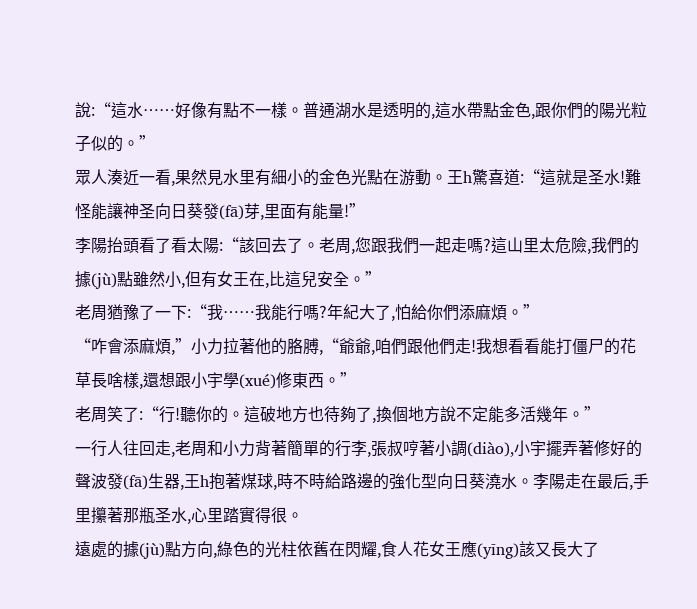說:“這水……好像有點不一樣。普通湖水是透明的,這水帶點金色,跟你們的陽光粒子似的。”
眾人湊近一看,果然見水里有細小的金色光點在游動。王h驚喜道:“這就是圣水!難怪能讓神圣向日葵發(fā)芽,里面有能量!”
李陽抬頭看了看太陽:“該回去了。老周,您跟我們一起走嗎?這山里太危險,我們的據(jù)點雖然小,但有女王在,比這兒安全。”
老周猶豫了一下:“我……我能行嗎?年紀大了,怕給你們添麻煩。”
“咋會添麻煩,”小力拉著他的胳膊,“爺爺,咱們跟他們走!我想看看能打僵尸的花草長啥樣,還想跟小宇學(xué)修東西。”
老周笑了:“行!聽你的。這破地方也待夠了,換個地方說不定能多活幾年。”
一行人往回走,老周和小力背著簡單的行李,張叔哼著小調(diào),小宇擺弄著修好的聲波發(fā)生器,王h抱著煤球,時不時給路邊的強化型向日葵澆水。李陽走在最后,手里攥著那瓶圣水,心里踏實得很。
遠處的據(jù)點方向,綠色的光柱依舊在閃耀,食人花女王應(yīng)該又長大了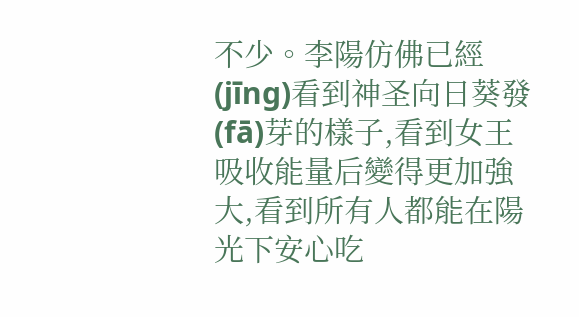不少。李陽仿佛已經(jīng)看到神圣向日葵發(fā)芽的樣子,看到女王吸收能量后變得更加強大,看到所有人都能在陽光下安心吃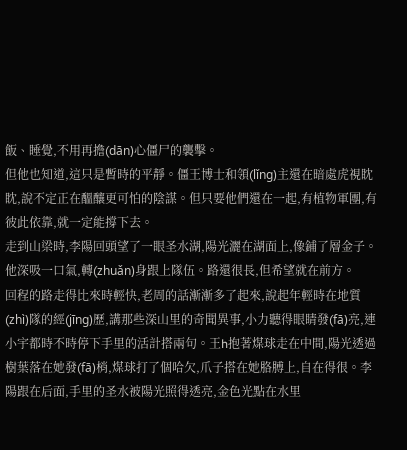飯、睡覺,不用再擔(dān)心僵尸的襲擊。
但他也知道,這只是暫時的平靜。僵王博士和領(lǐng)主還在暗處虎視眈眈,說不定正在醞釀更可怕的陰謀。但只要他們還在一起,有植物軍團,有彼此依靠,就一定能撐下去。
走到山梁時,李陽回頭望了一眼圣水湖,陽光灑在湖面上,像鋪了層金子。他深吸一口氣,轉(zhuǎn)身跟上隊伍。路還很長,但希望就在前方。
回程的路走得比來時輕快,老周的話漸漸多了起來,說起年輕時在地質(zhì)隊的經(jīng)歷,講那些深山里的奇聞異事,小力聽得眼睛發(fā)亮,連小宇都時不時停下手里的活計搭兩句。王h抱著煤球走在中間,陽光透過樹葉落在她發(fā)梢,煤球打了個哈欠,爪子搭在她胳膊上,自在得很。李陽跟在后面,手里的圣水被陽光照得透亮,金色光點在水里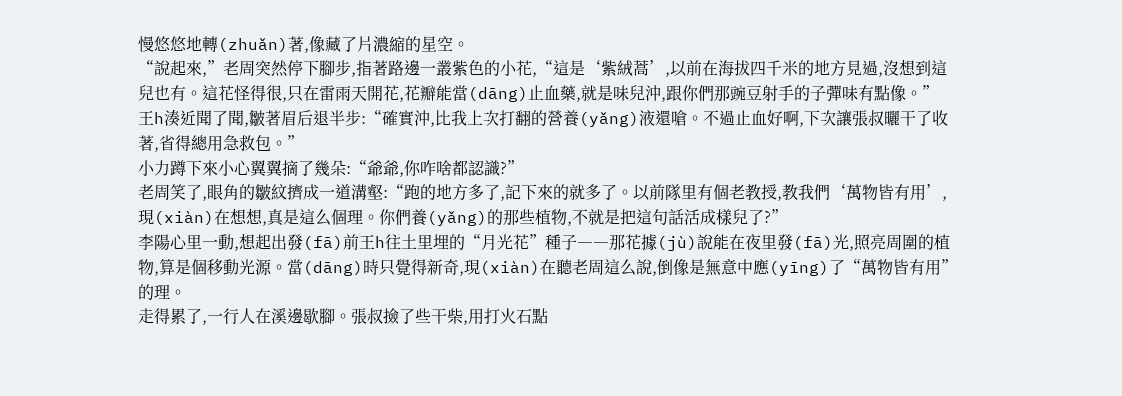慢悠悠地轉(zhuǎn)著,像藏了片濃縮的星空。
“說起來,”老周突然停下腳步,指著路邊一叢紫色的小花,“這是‘紫絨蒿’,以前在海拔四千米的地方見過,沒想到這兒也有。這花怪得很,只在雷雨天開花,花瓣能當(dāng)止血藥,就是味兒沖,跟你們那豌豆射手的子彈味有點像。”
王h湊近聞了聞,皺著眉后退半步:“確實沖,比我上次打翻的營養(yǎng)液還嗆。不過止血好啊,下次讓張叔曬干了收著,省得總用急救包。”
小力蹲下來小心翼翼摘了幾朵:“爺爺,你咋啥都認識?”
老周笑了,眼角的皺紋擠成一道溝壑:“跑的地方多了,記下來的就多了。以前隊里有個老教授,教我們‘萬物皆有用’,現(xiàn)在想想,真是這么個理。你們養(yǎng)的那些植物,不就是把這句話活成樣兒了?”
李陽心里一動,想起出發(fā)前王h往土里埋的“月光花”種子――那花據(jù)說能在夜里發(fā)光,照亮周圍的植物,算是個移動光源。當(dāng)時只覺得新奇,現(xiàn)在聽老周這么說,倒像是無意中應(yīng)了“萬物皆有用”的理。
走得累了,一行人在溪邊歇腳。張叔撿了些干柴,用打火石點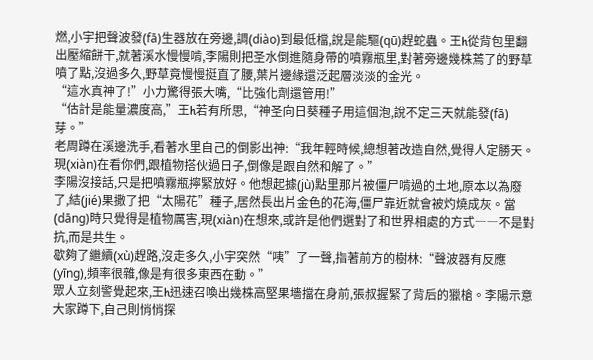燃,小宇把聲波發(fā)生器放在旁邊,調(diào)到最低檔,說是能驅(qū)趕蛇蟲。王h從背包里翻出壓縮餅干,就著溪水慢慢啃,李陽則把圣水倒進隨身帶的噴霧瓶里,對著旁邊幾株蔫了的野草噴了點,沒過多久,野草竟慢慢挺直了腰,葉片邊緣還泛起層淡淡的金光。
“這水真神了!”小力驚得張大嘴,“比強化劑還管用!”
“估計是能量濃度高,”王h若有所思,“神圣向日葵種子用這個泡,說不定三天就能發(fā)芽。”
老周蹲在溪邊洗手,看著水里自己的倒影出神:“我年輕時候,總想著改造自然,覺得人定勝天。現(xiàn)在看你們,跟植物搭伙過日子,倒像是跟自然和解了。”
李陽沒接話,只是把噴霧瓶擰緊放好。他想起據(jù)點里那片被僵尸啃過的土地,原本以為廢了,結(jié)果撒了把“太陽花”種子,居然長出片金色的花海,僵尸靠近就會被灼燒成灰。當(dāng)時只覺得是植物厲害,現(xiàn)在想來,或許是他們選對了和世界相處的方式――不是對抗,而是共生。
歇夠了繼續(xù)趕路,沒走多久,小宇突然“咦”了一聲,指著前方的樹林:“聲波器有反應(yīng),頻率很雜,像是有很多東西在動。”
眾人立刻警覺起來,王h迅速召喚出幾株高堅果墻擋在身前,張叔握緊了背后的獵槍。李陽示意大家蹲下,自己則悄悄探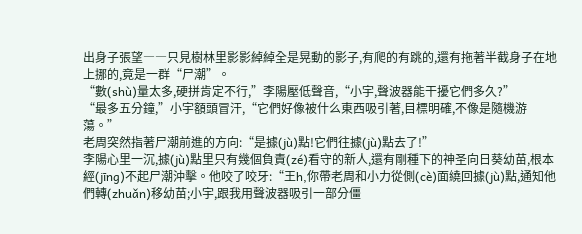出身子張望――只見樹林里影影綽綽全是晃動的影子,有爬的有跳的,還有拖著半截身子在地上挪的,竟是一群“尸潮”。
“數(shù)量太多,硬拼肯定不行,”李陽壓低聲音,“小宇,聲波器能干擾它們多久?”
“最多五分鐘,”小宇額頭冒汗,“它們好像被什么東西吸引著,目標明確,不像是隨機游蕩。”
老周突然指著尸潮前進的方向:“是據(jù)點!它們往據(jù)點去了!”
李陽心里一沉,據(jù)點里只有幾個負責(zé)看守的新人,還有剛種下的神圣向日葵幼苗,根本經(jīng)不起尸潮沖擊。他咬了咬牙:“王h,你帶老周和小力從側(cè)面繞回據(jù)點,通知他們轉(zhuǎn)移幼苗;小宇,跟我用聲波器吸引一部分僵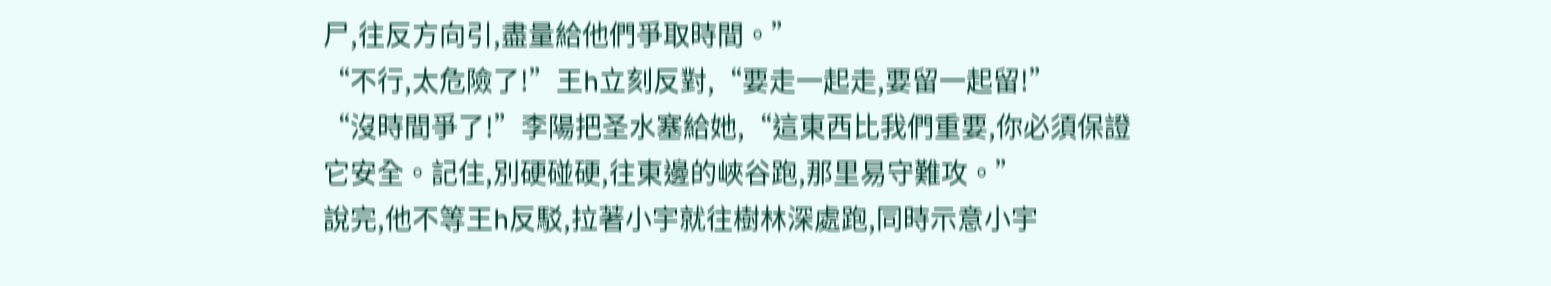尸,往反方向引,盡量給他們爭取時間。”
“不行,太危險了!”王h立刻反對,“要走一起走,要留一起留!”
“沒時間爭了!”李陽把圣水塞給她,“這東西比我們重要,你必須保證它安全。記住,別硬碰硬,往東邊的峽谷跑,那里易守難攻。”
說完,他不等王h反駁,拉著小宇就往樹林深處跑,同時示意小宇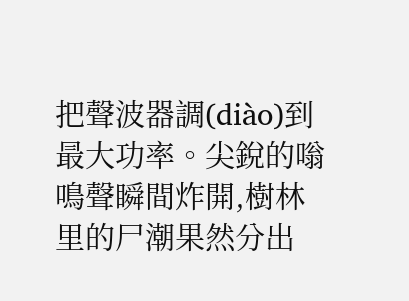把聲波器調(diào)到最大功率。尖銳的嗡鳴聲瞬間炸開,樹林里的尸潮果然分出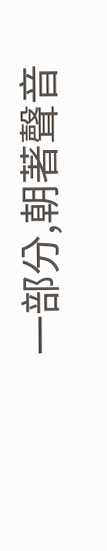一部分,朝著聲音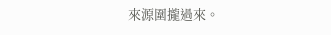來源圍攏過來。